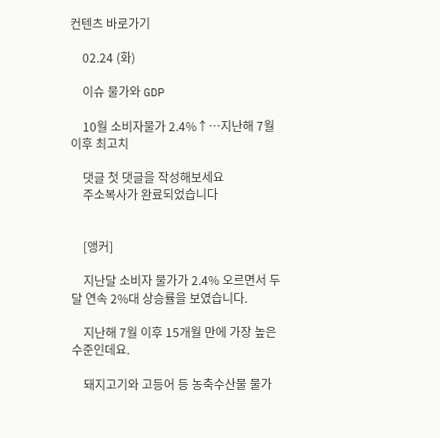컨텐츠 바로가기

    02.24 (화)

    이슈 물가와 GDP

    10월 소비자물가 2.4%↑…지난해 7월 이후 최고치

    댓글 첫 댓글을 작성해보세요
    주소복사가 완료되었습니다


    [앵커]

    지난달 소비자 물가가 2.4% 오르면서 두달 연속 2%대 상승률을 보였습니다.

    지난해 7월 이후 15개월 만에 가장 높은 수준인데요.

    돼지고기와 고등어 등 농축수산물 물가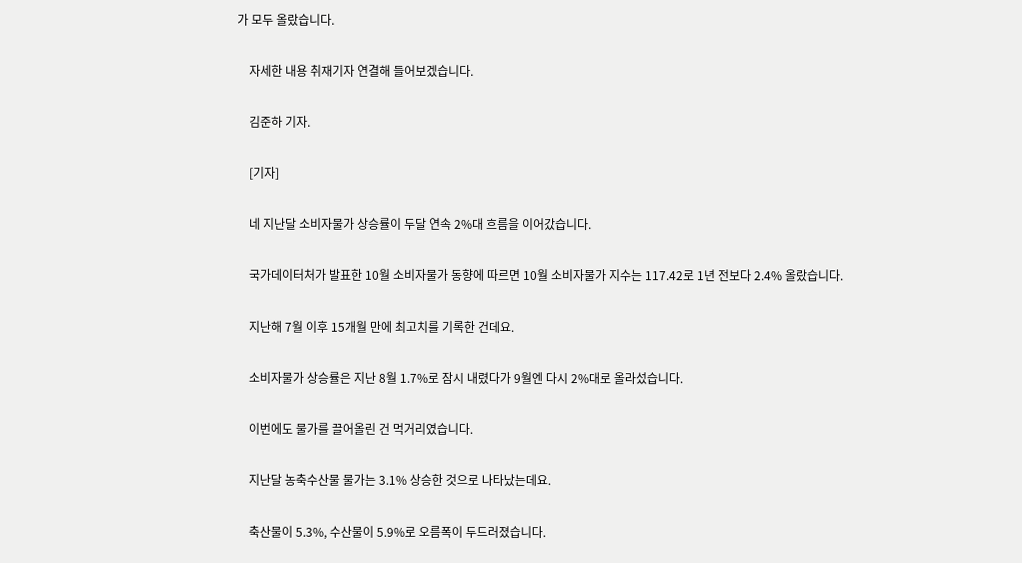가 모두 올랐습니다.

    자세한 내용 취재기자 연결해 들어보겠습니다.

    김준하 기자.

    [기자]

    네 지난달 소비자물가 상승률이 두달 연속 2%대 흐름을 이어갔습니다.

    국가데이터처가 발표한 10월 소비자물가 동향에 따르면 10월 소비자물가 지수는 117.42로 1년 전보다 2.4% 올랐습니다.

    지난해 7월 이후 15개월 만에 최고치를 기록한 건데요.

    소비자물가 상승률은 지난 8월 1.7%로 잠시 내렸다가 9월엔 다시 2%대로 올라섰습니다.

    이번에도 물가를 끌어올린 건 먹거리였습니다.

    지난달 농축수산물 물가는 3.1% 상승한 것으로 나타났는데요.

    축산물이 5.3%, 수산물이 5.9%로 오름폭이 두드러졌습니다.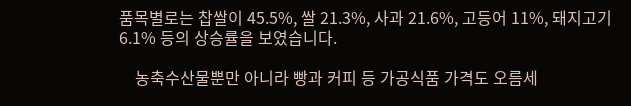품목별로는 찹쌀이 45.5%, 쌀 21.3%, 사과 21.6%, 고등어 11%, 돼지고기 6.1% 등의 상승률을 보였습니다.

    농축수산물뿐만 아니라 빵과 커피 등 가공식품 가격도 오름세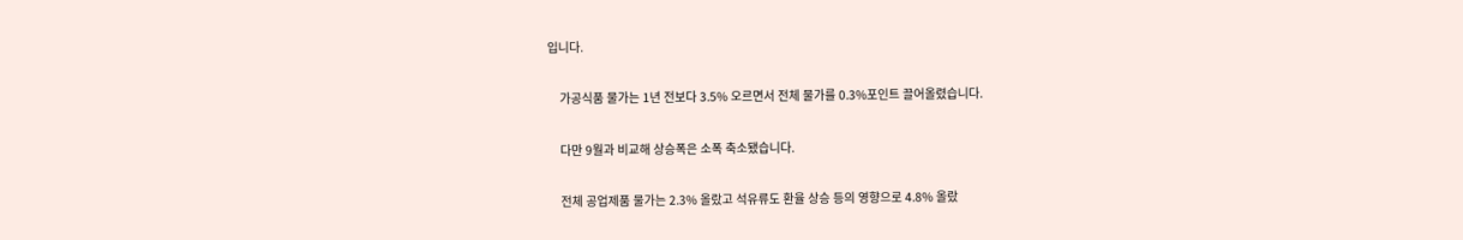입니다.

    가공식품 물가는 1년 전보다 3.5% 오르면서 전체 물가를 0.3%포인트 끌어올렸습니다.

    다만 9월과 비교해 상승폭은 소폭 축소됐습니다.

    전체 공업제품 물가는 2.3% 올랐고 석유류도 환율 상승 등의 영향으로 4.8% 올랐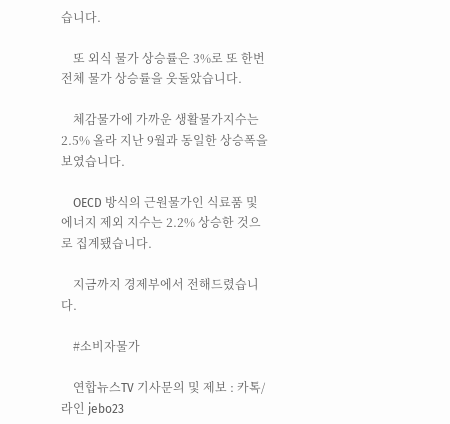습니다.

    또 외식 물가 상승률은 3%로 또 한번 전체 물가 상승률을 웃돌았습니다.

    체감물가에 가까운 생활물가지수는 2.5% 올라 지난 9월과 동일한 상승폭을 보였습니다.

    OECD 방식의 근원물가인 식료품 및 에너지 제외 지수는 2.2% 상승한 것으로 집계됐습니다.

    지금까지 경제부에서 전해드렸습니다.

    #소비자물가

    연합뉴스TV 기사문의 및 제보 : 카톡/라인 jebo23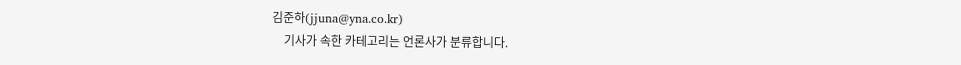김준하(jjuna@yna.co.kr)
    기사가 속한 카테고리는 언론사가 분류합니다.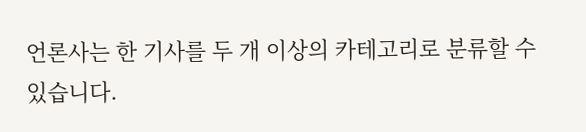언론사는 한 기사를 두 개 이상의 카테고리로 분류할 수 있습니다.